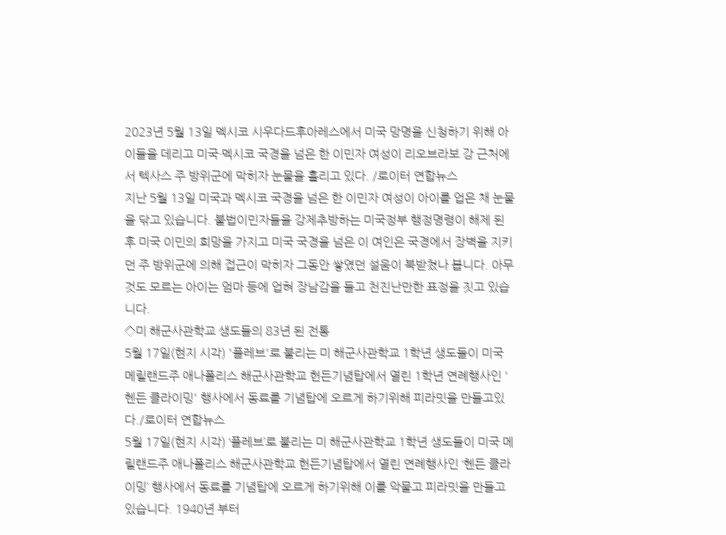2023년 5월 13일 멕시코 시우다드후아레스에서 미국 망명을 신청하기 위해 아이들을 데리고 미국·멕시코 국경을 넘은 한 이민자 여성이 리오브라보 강 근처에서 텍사스 주 방위군에 막히자 눈물을 흘리고 있다. /로이터 연합뉴스
지난 5월 13일 미국과 멕시코 국경을 넘은 한 이민자 여성이 아이를 업은 채 눈물을 닦고 있습니다. 불법이민자들을 강제추방하는 미국정부 행정명령이 해제 된 후 미국 이민의 희망을 가지고 미국 국경을 넘은 이 여인은 국경에서 장벽을 지키던 주 방위군에 의해 접근이 막히자 그동안 쌓였던 설움이 북받쳤나 봅니다. 아무것도 모르는 아이는 엄마 등에 업혀 장남감을 들고 천진난만한 표정을 짓고 있습니다.
◇미 해군사관학교 생도들의 83년 된 전통
5월 17일(현지 시각) '플레브'로 불리는 미 해군사관학교 1학년 생도들이 미국 메릴랜드주 애나폴리스 해군사관학교 헌든기념탑에서 열린 1학년 연례행사인 '헨든 클라이밍' 행사에서 동료를 기념탑에 오르게 하기위해 피라밋을 만들고있다./로이터 연합뉴스
5월 17일(현지 시각) ‘플레브’로 불리는 미 해군사관학교 1학년 생도들이 미국 메릴랜드주 애나폴리스 해군사관학교 헌든기념탑에서 열린 연례행사인 ‘헨든 클라이밍’ 행사에서 동료를 기념탑에 오르게 하기위해 이를 악물고 피라밋을 만들고 있습니다. 1940년 부터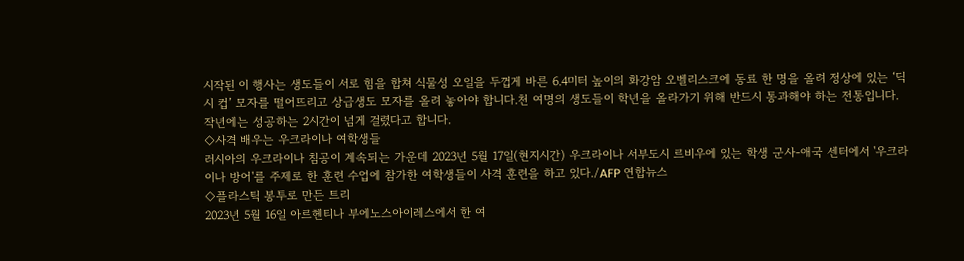시작된 이 행사는 생도들이 서로 힘을 합쳐 식물성 오일을 두껍게 바른 6.4미터 높이의 화강암 오벨리스크에 동료 한 명을 올려 정상에 있는 ‘딕시 컵’ 모자를 떨어뜨리고 상급생도 모자를 올려 놓아야 합니다.천 여명의 생도들이 학년을 올라가기 위해 반드시 통과해야 하는 전통입니다. 작년에는 성공하는 2시간이 넘게 걸렸다고 합니다.
◇사격 배우는 우크라이나 여학생들
러시아의 우크라이나 침공이 계속되는 가운데 2023년 5월 17일(현지시간) 우크라이나 서부도시 르비우에 있는 학생 군사-애국 센터에서 '우크라이나 방어'를 주제로 한 훈련 수업에 참가한 여학생들이 사격 훈련을 하고 있다./AFP 연합뉴스
◇플라스틱 봉투로 만든 트리
2023년 5월 16일 아르헨티나 부에노스아이레스에서 한 여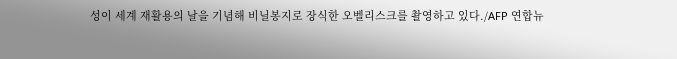성이 세계 재활용의 날을 기념해 비닐봉지로 장식한 오벨리스크를 촬영하고 있다./AFP 연합뉴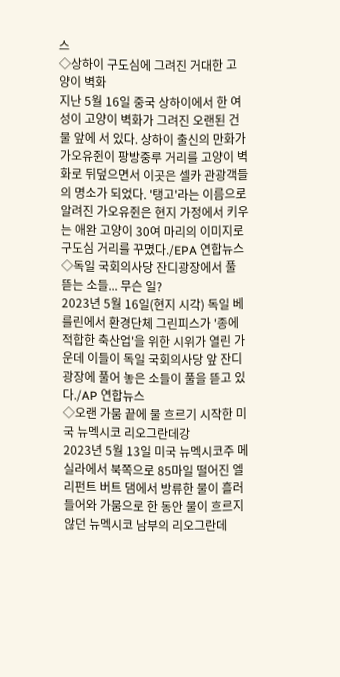스
◇상하이 구도심에 그려진 거대한 고양이 벽화
지난 5월 16일 중국 상하이에서 한 여성이 고양이 벽화가 그려진 오랜된 건물 앞에 서 있다. 상하이 출신의 만화가 가오유쥔이 팡방중루 거리를 고양이 벽화로 뒤덮으면서 이곳은 셀카 관광객들의 명소가 되었다. '탱고'라는 이름으로 알려진 가오유쥔은 현지 가정에서 키우는 애완 고양이 30여 마리의 이미지로 구도심 거리를 꾸몄다./EPA 연합뉴스
◇독일 국회의사당 잔디광장에서 풀 뜯는 소들... 무슨 일?
2023년 5월 16일(현지 시각) 독일 베를린에서 환경단체 그린피스가 '종에 적합한 축산업'을 위한 시위가 열린 가운데 이들이 독일 국회의사당 앞 잔디광장에 풀어 놓은 소들이 풀을 뜯고 있다./AP 연합뉴스
◇오랜 가뭄 끝에 물 흐르기 시작한 미국 뉴멕시코 리오그란데강
2023년 5월 13일 미국 뉴멕시코주 메실라에서 북쪽으로 85마일 떨어진 엘리펀트 버트 댐에서 방류한 물이 흘러 들어와 가뭄으로 한 동안 물이 흐르지 않던 뉴멕시코 남부의 리오그란데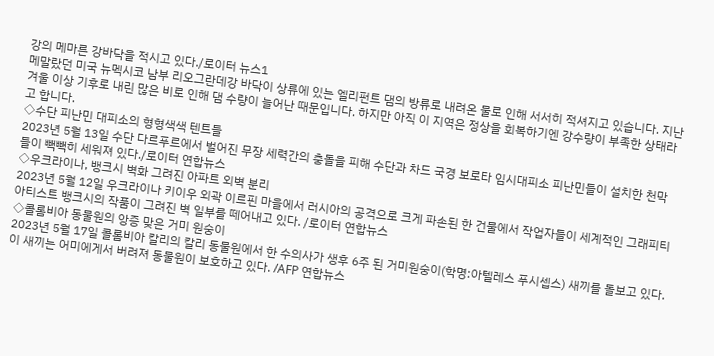강의 메마른 강바닥을 적시고 있다./로이터 뉴스1
메말랐던 미국 뉴멕시코 남부 리오그란데강 바닥이 상류에 있는 엘리펀트 댐의 방류로 내려온 물로 인해 서서히 적셔지고 있습니다. 지난 겨울 이상 기후로 내린 많은 비로 인해 댐 수량이 늘어난 때문입니다. 하지만 아직 이 지역은 정상을 회복하기엔 강수량이 부족한 상태라고 합니다.
◇수단 피난민 대피소의 형형색색 텐트들
2023년 5월 13일 수단 다르푸르에서 벌어진 무장 세력간의 충돌을 피해 수단과 차드 국경 보로타 임시대피소 피난민들이 설치한 천막들이 빽빽히 세워져 있다./로이터 연합뉴스
◇우크라이나, 뱅크시 벽화 그려진 아파트 외벽 분리
2023년 5월 12일 우크라이나 키이우 외곽 이르핀 마을에서 러시아의 공격으로 크게 파손된 한 건물에서 작업자들이 세계적인 그래피티 아티스트 뱅크시의 작품이 그려진 벽 일부를 떼어내고 있다. /로이터 연합뉴스
◇콜롬비아 동물원의 앙증 맞은 거미 원숭이
2023년 5월 17일 콜롬비아 칼리의 칼리 동물원에서 한 수의사가 생후 6주 된 거미원숭이(학명:아텔레스 푸시셉스) 새끼를 돌보고 있다. 이 새끼는 어미에게서 버려져 동물원이 보호하고 있다. /AFP 연합뉴스